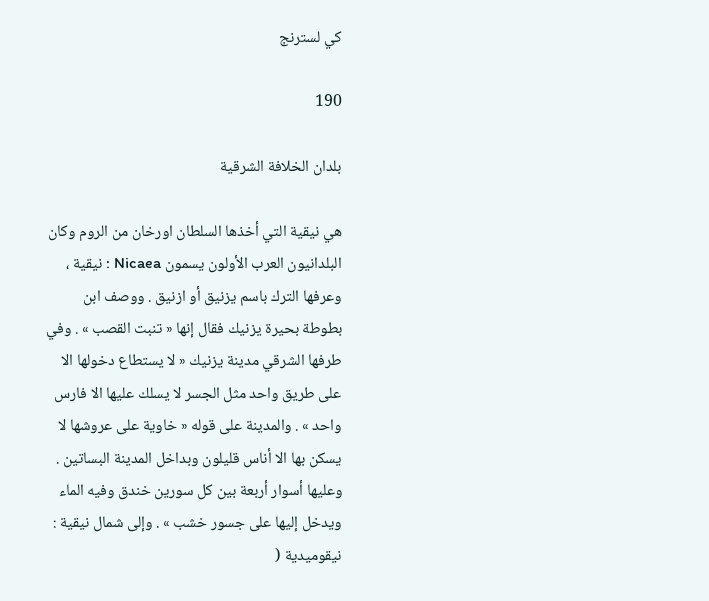كي لسترنج

190

بلدان الخلافة الشرقية

هي نيقية التي أخذها السلطان اورخان من الروم وكان البلدانيون العرب الأولون يسمون Nicaea : نيقية ، وعرفها الترك باسم يزنيق أو ازنيق . ووصف ابن بطوطة بحيرة يزنيك فقال إنها « تنبت القصب » . وفي طرفها الشرقي مدينة يزنيك « لا يستطاع دخولها الا على طريق واحد مثل الجسر لا يسلك عليها الا فارس واحد » . والمدينة على قوله « خاوية على عروشها لا يسكن بها الا أناس قليلون وبداخل المدينة البساتين . وعليها أسوار أربعة بين كل سورين خندق وفيه الماء ويدخل إليها على جسور خشب » . وإلى شمال نيقية : نيقوميدية (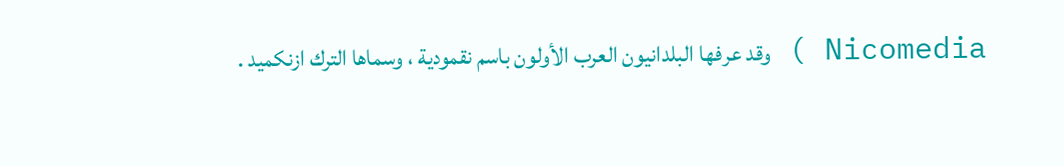Nicomedia ) وقد عرفها البلدانيون العرب الأولون باسم نقمودية ، وسماها الترك ازنكميد .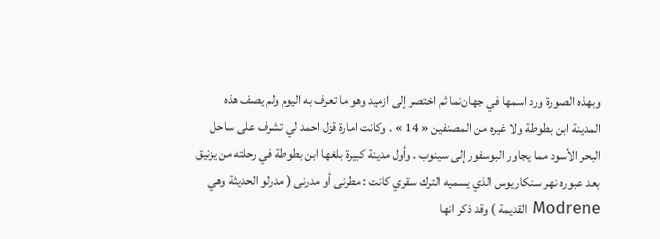وبهذه الصورة ورد اسمها في جهان‌نما ثم اختصر إلى ازميد وهو ما تعرف به اليوم ولم يصف هذه المدينة ابن بطوطة ولا غيره من المصنفين « 14 » . وكانت امارة قزل احمد لي تشرف على ساحل البحر الأسود مما يجاور البوسفور إلى سينوب . وأول مدينة كبيرة بلغها ابن بطوطة في رحلته من يزنيق بعد عبوره نهر سنكاريوس الذي يسميه الترك سقري كانت : مطرنى أو مدرنى ( مدرلو الحديثة وهي Modrene القديمة ) وقد ذكر انها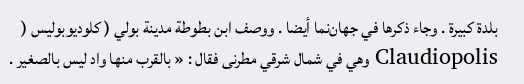بلدة كبيرة . وجاء ذكرها في جهان‌نما أيضا . ووصف ابن بطوطة مدينة بولي ( كلوديوبوليس ( Claudiopolis وهي في شمال شرقي مطرنى فقال : « بالقرب منها واد ليس بالصغير .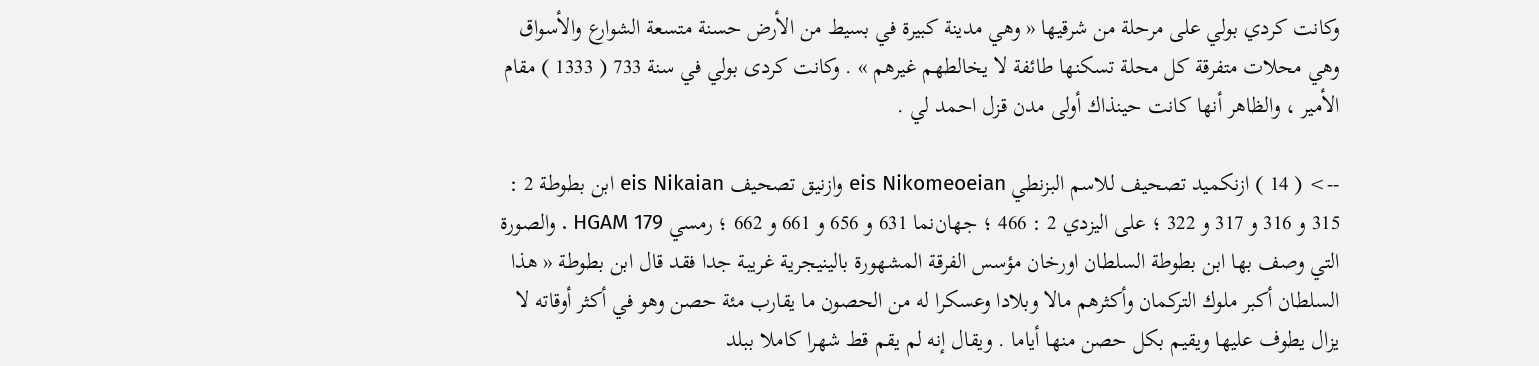وكانت كردي بولي على مرحلة من شرقيها « وهي مدينة كبيرة في بسيط من الأرض حسنة متسعة الشوارع والأسواق وهي محلات متفرقة كل محلة تسكنها طائفة لا يخالطهم غيرهم » . وكانت كردى بولي في سنة 733 ( 1333 ) مقام الأمير ، والظاهر أنها كانت حينذاك أولى مدن قزل احمد لي .

--> ( 14 ) ازنكميد تصحيف للاسم البزنطي eis Nikomeoeian وازنيق تصحيف eis Nikaian ابن بطوطة 2 : 315 و 316 و 317 و 322 ؛ على اليزدي 2 : 466 ؛ جهان‌نما 631 و 656 و 661 و 662 ؛ رمسي HGAM 179 . والصورة التي وصف بها ابن بطوطة السلطان اورخان مؤسس الفرقة المشهورة بالينيجرية غريبة جدا فقد قال ابن بطوطة « هذا السلطان أكبر ملوك التركمان وأكثرهم مالا وبلادا وعسكرا له من الحصون ما يقارب مئة حصن وهو في أكثر أوقاته لا يزال يطوف عليها ويقيم بكل حصن منها أياما . ويقال إنه لم يقم قط شهرا كاملا ببلد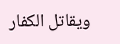ويقاتل الكفار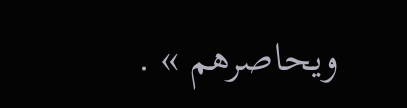ويحاصرهم » .